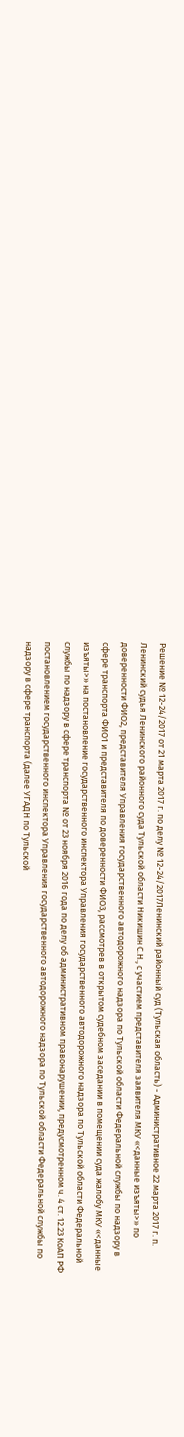Решение № 12-24/2017 от 21 марта 2017 г. по делу № 12-24/2017Ленинский районный суд (Тульская область) - Административное 22 марта 2017 г. п. Ленинский судья Ленинского районного суда Тульской области Никишин С.Н., с участием представителя заявителя МКУ «<данные изъяты>» по доверенности ФИО2, представителя Управления государственного автодорожного надзора по Тульской области Федеральной службы по надзору в сфере транспорта ФИО1 и представителя по доверенности ФИО3, рассмотрев в открытом судебном заседании в помещении суда жалобу МКУ «<данные изъяты>» на постановление государственного инспектора Управления государственного автодорожного надзора по Тульской области Федеральной службы по надзору в сфере транспорта № от 23 ноября 2016 года по делу об административном правонарушении, предусмотренном ч. 4 ст. 12.23 КоАП РФ постановлением государственного инспектора Управления государственного автодорожного надзора по Тульской области Федеральной службы по надзору в сфере транспорта (далее УГАДН по Тульской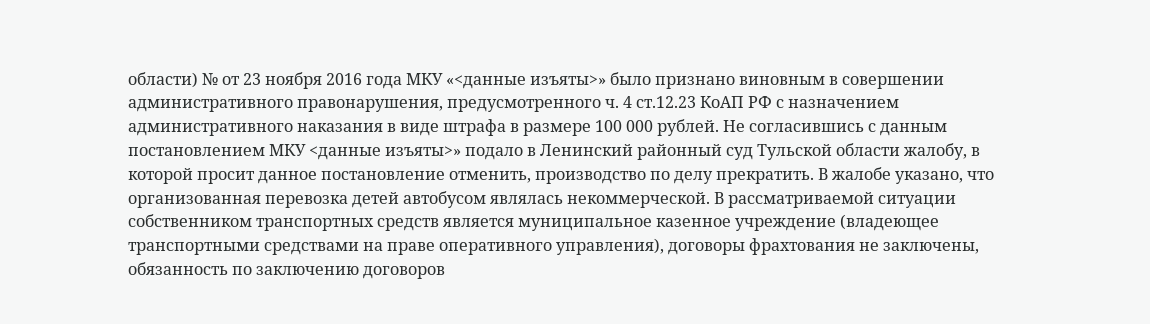области) № от 23 ноября 2016 года МКУ «<данные изъяты>» было признано виновным в совершении административного правонарушения, предусмотренного ч. 4 ст.12.23 КоАП РФ с назначением административного наказания в виде штрафа в размере 100 000 рублей. Не согласившись с данным постановлением МКУ <данные изъяты>» подало в Ленинский районный суд Тульской области жалобу, в которой просит данное постановление отменить, производство по делу прекратить. В жалобе указано, что организованная перевозка детей автобусом являлась некоммерческой. В рассматриваемой ситуации собственником транспортных средств является муниципальное казенное учреждение (владеющее транспортными средствами на праве оперативного управления), договоры фрахтования не заключены, обязанность по заключению договоров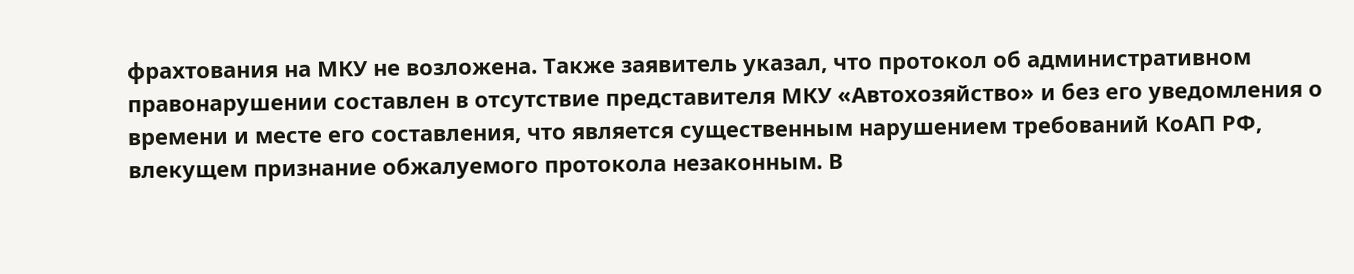фрахтования на МКУ не возложена. Также заявитель указал, что протокол об административном правонарушении составлен в отсутствие представителя МКУ «Автохозяйство» и без его уведомления о времени и месте его составления, что является существенным нарушением требований КоАП РФ, влекущем признание обжалуемого протокола незаконным. В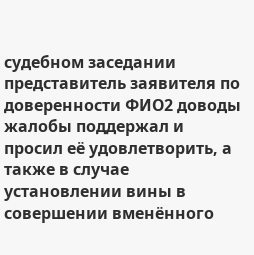судебном заседании представитель заявителя по доверенности ФИО2 доводы жалобы поддержал и просил её удовлетворить, а также в случае установлении вины в совершении вменённого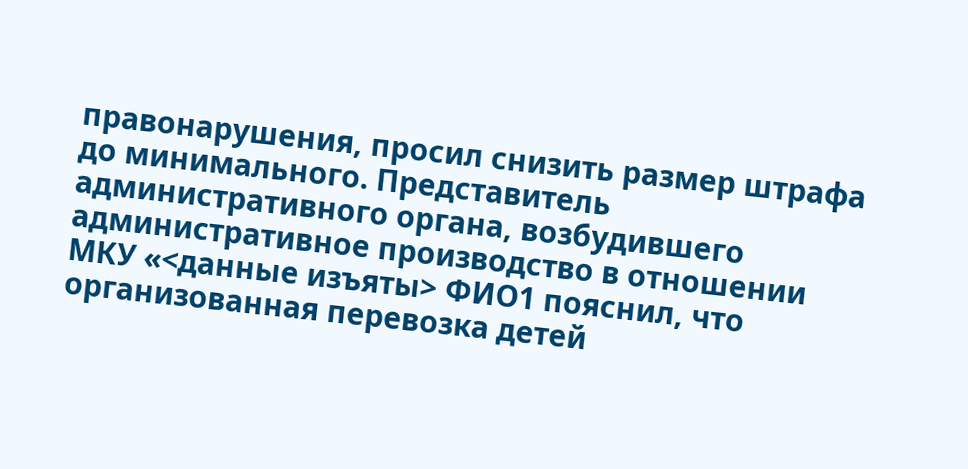правонарушения, просил снизить размер штрафа до минимального. Представитель административного органа, возбудившего административное производство в отношении МКУ «<данные изъяты> ФИО1 пояснил, что организованная перевозка детей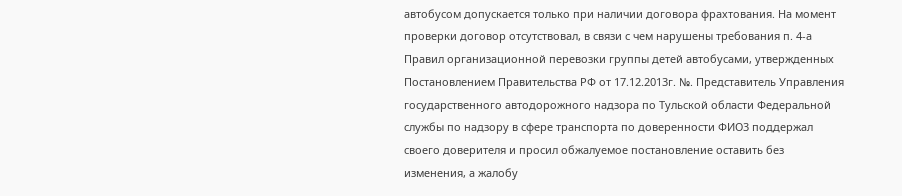автобусом допускается только при наличии договора фрахтования. На момент проверки договор отсутствовал, в связи с чем нарушены требования п. 4-а Правил организационной перевозки группы детей автобусами, утвержденных Постановлением Правительства РФ от 17.12.2013г. №. Представитель Управления государственного автодорожного надзора по Тульской области Федеральной службы по надзору в сфере транспорта по доверенности ФИО3 поддержал своего доверителя и просил обжалуемое постановление оставить без изменения, а жалобу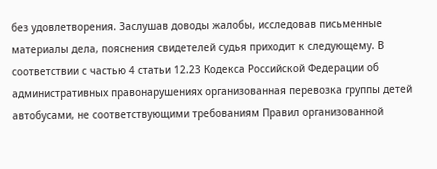без удовлетворения. Заслушав доводы жалобы, исследовав письменные материалы дела, пояснения свидетелей судья приходит к следующему. В соответствии с частью 4 статьи 12.23 Кодекса Российской Федерации об административных правонарушениях организованная перевозка группы детей автобусами, не соответствующими требованиям Правил организованной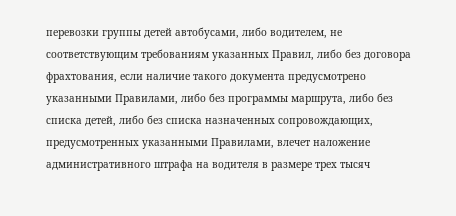перевозки группы детей автобусами, либо водителем, не соответствующим требованиям указанных Правил, либо без договора фрахтования, если наличие такого документа предусмотрено указанными Правилами, либо без программы маршрута, либо без списка детей, либо без списка назначенных сопровождающих, предусмотренных указанными Правилами, влечет наложение административного штрафа на водителя в размере трех тысяч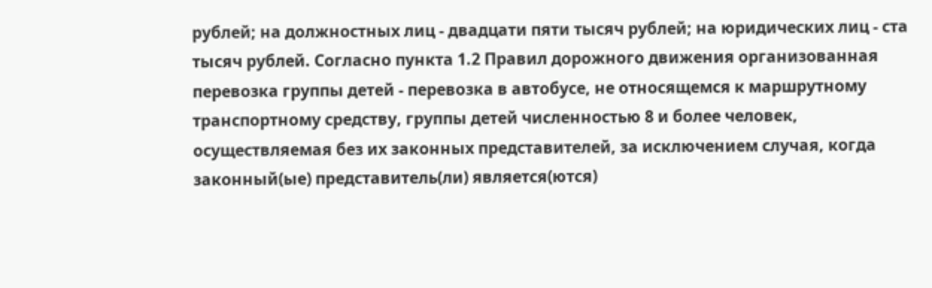рублей; на должностных лиц - двадцати пяти тысяч рублей; на юридических лиц - ста тысяч рублей. Согласно пункта 1.2 Правил дорожного движения организованная перевозка группы детей - перевозка в автобусе, не относящемся к маршрутному транспортному средству, группы детей численностью 8 и более человек, осуществляемая без их законных представителей, за исключением случая, когда законный(ые) представитель(ли) является(ются)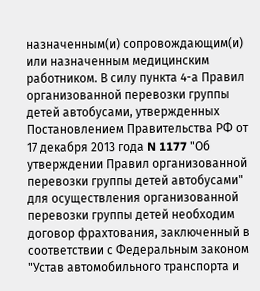назначенным(и) сопровождающим(и) или назначенным медицинским работником. В силу пункта 4-а Правил организованной перевозки группы детей автобусами, утвержденных Постановлением Правительства РФ от 17 декабря 2013 года N 1177 "Об утверждении Правил организованной перевозки группы детей автобусами" для осуществления организованной перевозки группы детей необходим договор фрахтования, заключенный в соответствии с Федеральным законом "Устав автомобильного транспорта и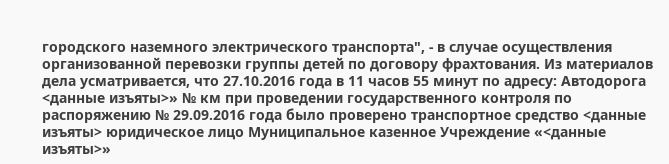городского наземного электрического транспорта", - в случае осуществления организованной перевозки группы детей по договору фрахтования. Из материалов дела усматривается, что 27.10.2016 года в 11 часов 55 минут по адресу: Автодорога <данные изъяты>» № км при проведении государственного контроля по распоряжению № 29.09.2016 года было проверено транспортное средство <данные изъяты> юридическое лицо Муниципальное казенное Учреждение «<данные изъяты>»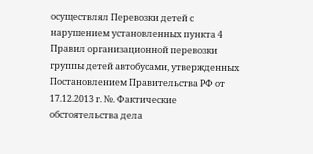осуществлял Перевозки детей с нарушением установленных пункта 4 Правил организационной перевозки группы детей автобусами, утвержденных Постановлением Правительства РФ от 17.12.2013 г. №. Фактические обстоятельства дела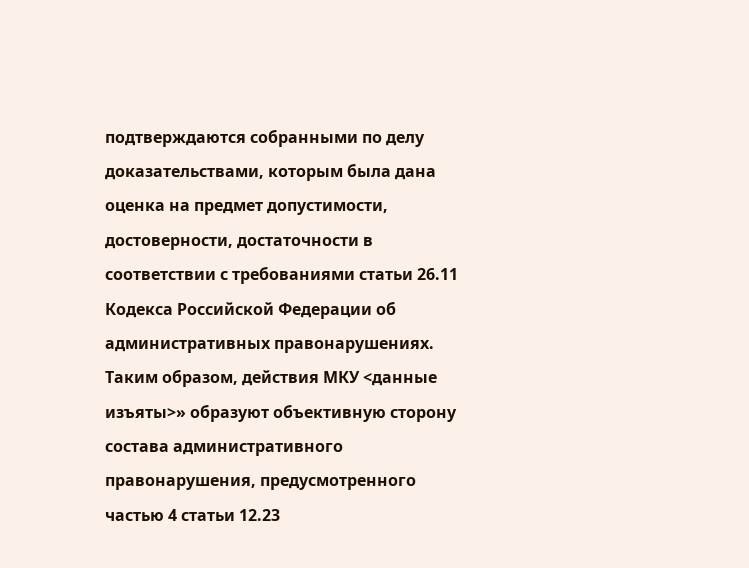подтверждаются собранными по делу доказательствами, которым была дана оценка на предмет допустимости, достоверности, достаточности в соответствии с требованиями статьи 26.11 Кодекса Российской Федерации об административных правонарушениях. Таким образом, действия МКУ <данные изъяты>» образуют объективную сторону состава административного правонарушения, предусмотренного частью 4 статьи 12.23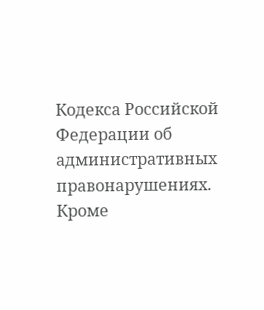Кодекса Российской Федерации об административных правонарушениях. Кроме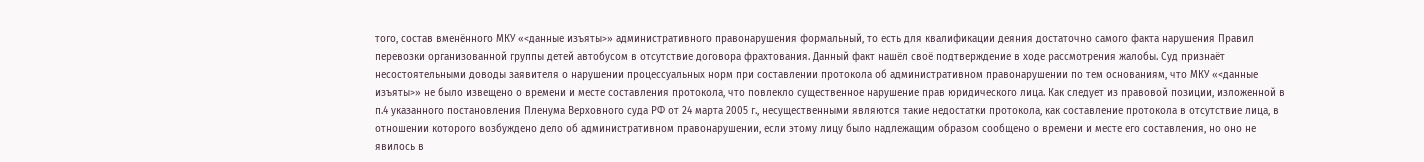того, состав вменённого МКУ «<данные изъяты>» административного правонарушения формальный, то есть для квалификации деяния достаточно самого факта нарушения Правил перевозки организованной группы детей автобусом в отсутствие договора фрахтования. Данный факт нашёл своё подтверждение в ходе рассмотрения жалобы. Суд признаёт несостоятельными доводы заявителя о нарушении процессуальных норм при составлении протокола об административном правонарушении по тем основаниям, что МКУ «<данные изъяты>» не было извещено о времени и месте составления протокола, что повлекло существенное нарушение прав юридического лица. Как следует из правовой позиции, изложенной в п.4 указанного постановления Пленума Верховного суда РФ от 24 марта 2005 г., несущественными являются такие недостатки протокола, как составление протокола в отсутствие лица, в отношении которого возбуждено дело об административном правонарушении, если этому лицу было надлежащим образом сообщено о времени и месте его составления, но оно не явилось в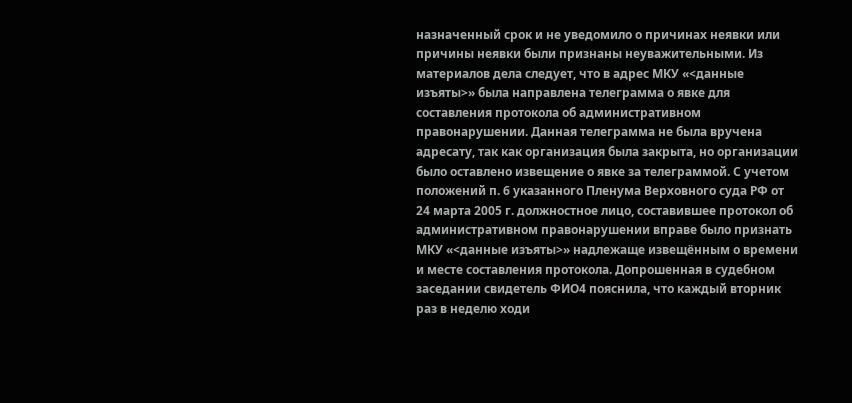назначенный срок и не уведомило о причинах неявки или причины неявки были признаны неуважительными. Из материалов дела следует, что в адрес МКУ «<данные изъяты>» была направлена телеграмма о явке для составления протокола об административном правонарушении. Данная телеграмма не была вручена адресату, так как организация была закрыта, но организации было оставлено извещение о явке за телеграммой. С учетом положений п. 6 указанного Пленума Верховного суда РФ от 24 марта 2005 г. должностное лицо, составившее протокол об административном правонарушении вправе было признать МКУ «<данные изъяты>» надлежаще извещённым о времени и месте составления протокола. Допрошенная в судебном заседании свидетель ФИО4 пояснила, что каждый вторник раз в неделю ходи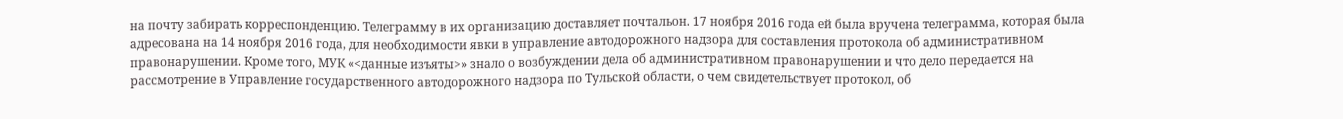на почту забирать корреспонденцию. Телеграмму в их организацию доставляет почтальон. 17 ноября 2016 года ей была вручена телеграмма, которая была адресована на 14 ноября 2016 года, для необходимости явки в управление автодорожного надзора для составления протокола об административном правонарушении. Кроме того, МУК «<данные изъяты>» знало о возбуждении дела об административном правонарушении и что дело передается на рассмотрение в Управление государственного автодорожного надзора по Тульской области, о чем свидетельствует протокол, об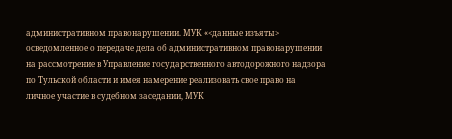административном правонарушении. МУК «<данные изъяты> осведомленное о передаче дела об административном правонарушении на рассмотрение в Управление государственного автодорожного надзора по Тульской области и имея намерение реализовать свое право на личное участие в судебном заседании, МУК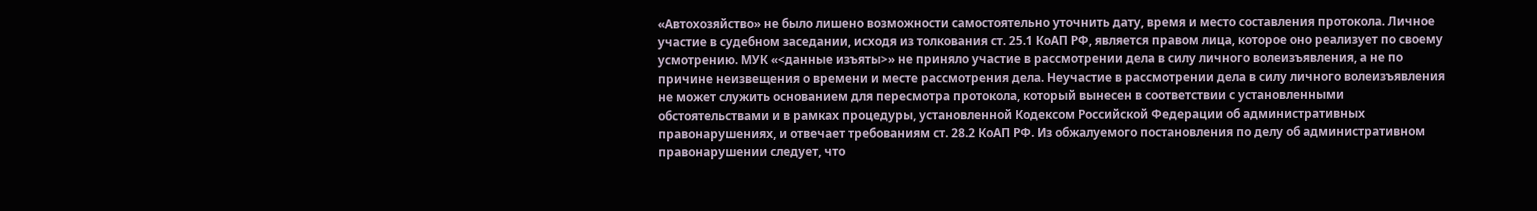«Автохозяйство» не было лишено возможности самостоятельно уточнить дату, время и место составления протокола. Личное участие в судебном заседании, исходя из толкования ст. 25.1 КоАП РФ, является правом лица, которое оно реализует по своему усмотрению. МУК «<данные изъяты>» не приняло участие в рассмотрении дела в силу личного волеизъявления, а не по причине неизвещения о времени и месте рассмотрения дела. Неучастие в рассмотрении дела в силу личного волеизъявления не может служить основанием для пересмотра протокола, который вынесен в соответствии с установленными обстоятельствами и в рамках процедуры, установленной Кодексом Российской Федерации об административных правонарушениях, и отвечает требованиям ст. 28.2 КоАП РФ. Из обжалуемого постановления по делу об административном правонарушении следует, что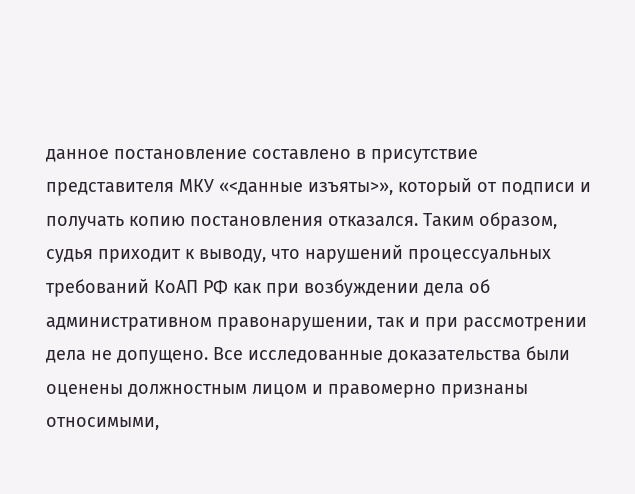данное постановление составлено в присутствие представителя МКУ «<данные изъяты>», который от подписи и получать копию постановления отказался. Таким образом, судья приходит к выводу, что нарушений процессуальных требований КоАП РФ как при возбуждении дела об административном правонарушении, так и при рассмотрении дела не допущено. Все исследованные доказательства были оценены должностным лицом и правомерно признаны относимыми,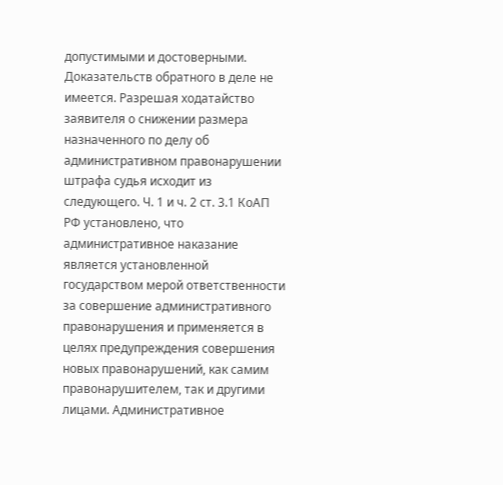допустимыми и достоверными. Доказательств обратного в деле не имеется. Разрешая ходатайство заявителя о снижении размера назначенного по делу об административном правонарушении штрафа судья исходит из следующего. Ч. 1 и ч. 2 ст. 3.1 КоАП РФ установлено, что административное наказание является установленной государством мерой ответственности за совершение административного правонарушения и применяется в целях предупреждения совершения новых правонарушений, как самим правонарушителем, так и другими лицами. Административное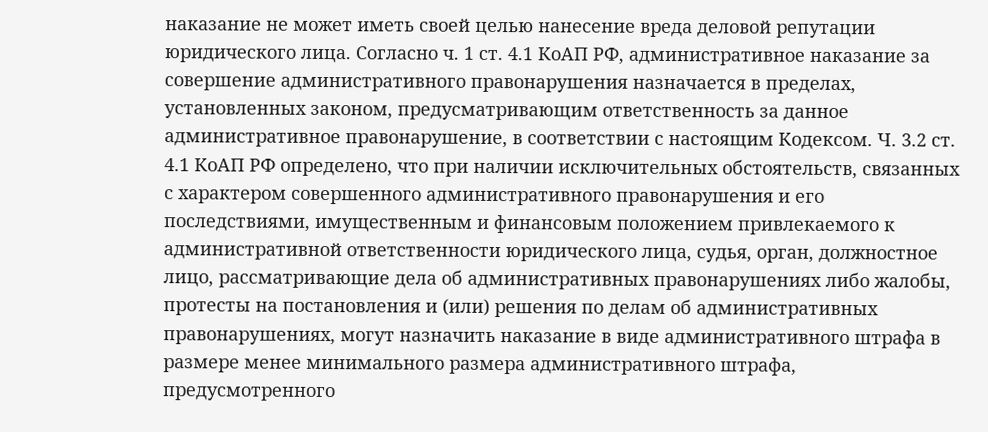наказание не может иметь своей целью нанесение вреда деловой репутации юридического лица. Согласно ч. 1 ст. 4.1 КоАП РФ, административное наказание за совершение административного правонарушения назначается в пределах, установленных законом, предусматривающим ответственность за данное административное правонарушение, в соответствии с настоящим Кодексом. Ч. 3.2 ст. 4.1 КоАП РФ определено, что при наличии исключительных обстоятельств, связанных с характером совершенного административного правонарушения и его последствиями, имущественным и финансовым положением привлекаемого к административной ответственности юридического лица, судья, орган, должностное лицо, рассматривающие дела об административных правонарушениях либо жалобы, протесты на постановления и (или) решения по делам об административных правонарушениях, могут назначить наказание в виде административного штрафа в размере менее минимального размера административного штрафа, предусмотренного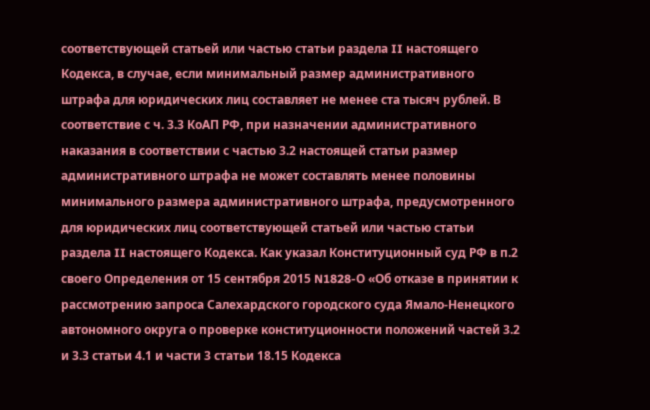соответствующей статьей или частью статьи раздела II настоящего Кодекса, в случае, если минимальный размер административного штрафа для юридических лиц составляет не менее ста тысяч рублей. В соответствие с ч. 3.3 КоАП РФ, при назначении административного наказания в соответствии с частью 3.2 настоящей статьи размер административного штрафа не может составлять менее половины минимального размера административного штрафа, предусмотренного для юридических лиц соответствующей статьей или частью статьи раздела II настоящего Кодекса. Как указал Конституционный суд РФ в п.2 своего Определения от 15 сентября 2015 N1828-О «Об отказе в принятии к рассмотрению запроса Салехардского городского суда Ямало-Ненецкого автономного округа о проверке конституционности положений частей 3.2 и 3.3 статьи 4.1 и части 3 статьи 18.15 Кодекса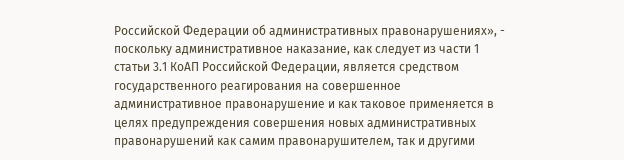Российской Федерации об административных правонарушениях», - поскольку административное наказание, как следует из части 1 статьи 3.1 КоАП Российской Федерации, является средством государственного реагирования на совершенное административное правонарушение и как таковое применяется в целях предупреждения совершения новых административных правонарушений как самим правонарушителем, так и другими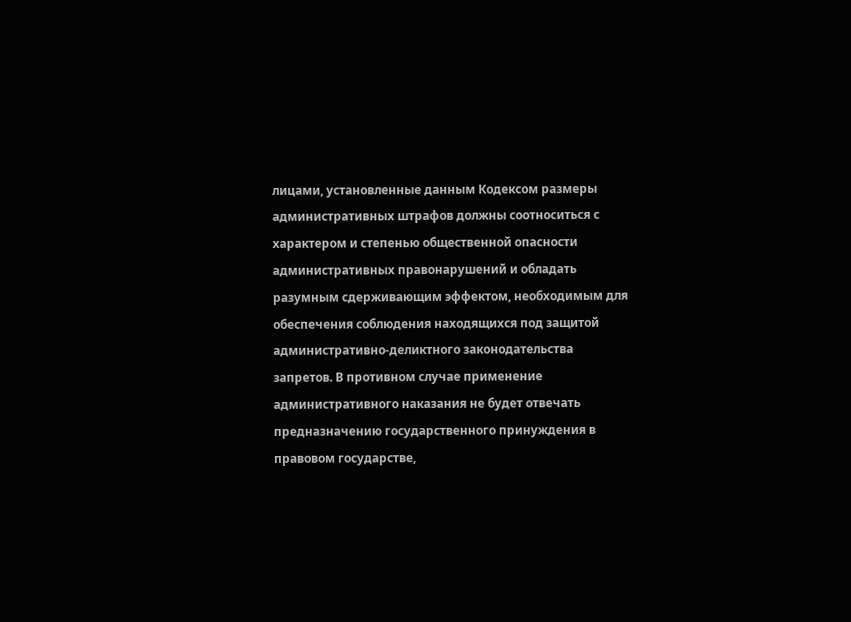лицами, установленные данным Кодексом размеры административных штрафов должны соотноситься с характером и степенью общественной опасности административных правонарушений и обладать разумным сдерживающим эффектом, необходимым для обеспечения соблюдения находящихся под защитой административно-деликтного законодательства запретов. В противном случае применение административного наказания не будет отвечать предназначению государственного принуждения в правовом государстве,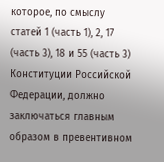которое, по смыслу статей 1 (часть 1), 2, 17 (часть 3), 18 и 55 (часть 3) Конституции Российской Федерации, должно заключаться главным образом в превентивном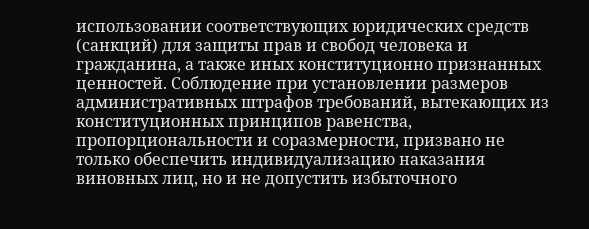использовании соответствующих юридических средств (санкций) для защиты прав и свобод человека и гражданина, а также иных конституционно признанных ценностей. Соблюдение при установлении размеров административных штрафов требований, вытекающих из конституционных принципов равенства, пропорциональности и соразмерности, призвано не только обеспечить индивидуализацию наказания виновных лиц, но и не допустить избыточного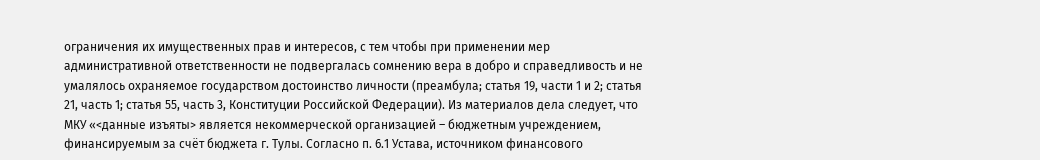ограничения их имущественных прав и интересов, с тем чтобы при применении мер административной ответственности не подвергалась сомнению вера в добро и справедливость и не умалялось охраняемое государством достоинство личности (преамбула; статья 19, части 1 и 2; статья 21, часть 1; статья 55, часть 3, Конституции Российской Федерации). Из материалов дела следует, что МКУ «<данные изъяты> является некоммерческой организацией – бюджетным учреждением, финансируемым за счёт бюджета г. Тулы. Согласно п. 6.1 Устава, источником финансового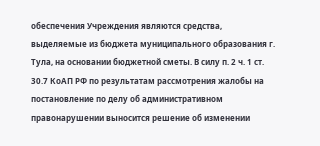обеспечения Учреждения являются средства, выделяемые из бюджета муниципального образования г. Тула, на основании бюджетной сметы. В силу п. 2 ч. 1 ст. 30.7 КоАП РФ по результатам рассмотрения жалобы на постановление по делу об административном правонарушении выносится решение об изменении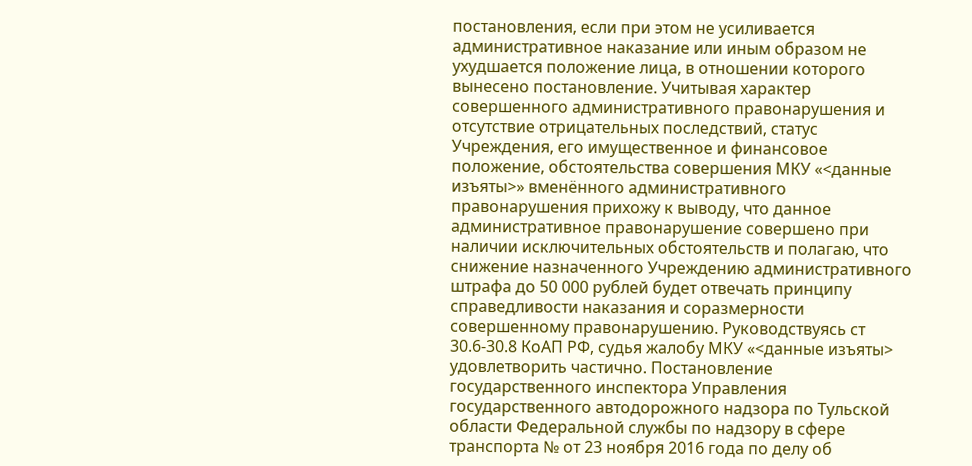постановления, если при этом не усиливается административное наказание или иным образом не ухудшается положение лица, в отношении которого вынесено постановление. Учитывая характер совершенного административного правонарушения и отсутствие отрицательных последствий, статус Учреждения, его имущественное и финансовое положение, обстоятельства совершения МКУ «<данные изъяты>» вменённого административного правонарушения прихожу к выводу, что данное административное правонарушение совершено при наличии исключительных обстоятельств и полагаю, что снижение назначенного Учреждению административного штрафа до 50 000 рублей будет отвечать принципу справедливости наказания и соразмерности совершенному правонарушению. Руководствуясь ст 30.6-30.8 КоАП РФ, судья жалобу МКУ «<данные изъяты> удовлетворить частично. Постановление государственного инспектора Управления государственного автодорожного надзора по Тульской области Федеральной службы по надзору в сфере транспорта № от 23 ноября 2016 года по делу об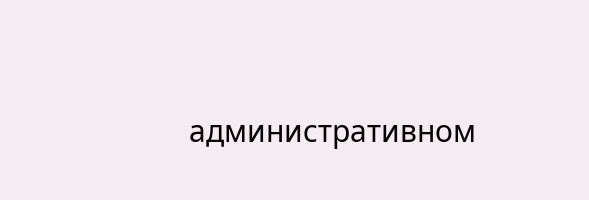административном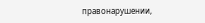правонарушении,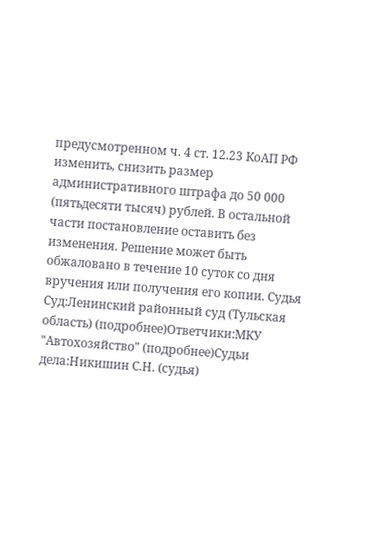предусмотренном ч. 4 ст. 12.23 КоАП РФ изменить, снизить размер административного штрафа до 50 000 (пятьдесяти тысяч) рублей. В остальной части постановление оставить без изменения. Решение может быть обжаловано в течение 10 суток со дня вручения или получения его копии. Судья Суд:Ленинский районный суд (Тульская область) (подробнее)Ответчики:МКУ "Автохозяйство" (подробнее)Судьи дела:Никишин С.Н. (судья)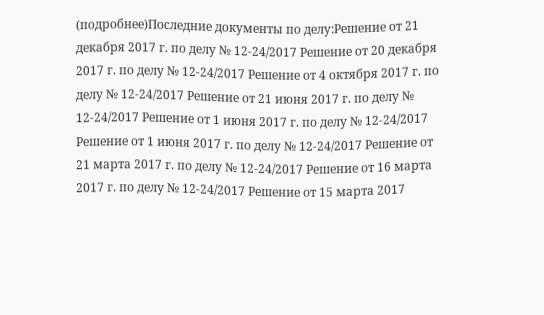(подробнее)Последние документы по делу:Решение от 21 декабря 2017 г. по делу № 12-24/2017 Решение от 20 декабря 2017 г. по делу № 12-24/2017 Решение от 4 октября 2017 г. по делу № 12-24/2017 Решение от 21 июня 2017 г. по делу № 12-24/2017 Решение от 1 июня 2017 г. по делу № 12-24/2017 Решение от 1 июня 2017 г. по делу № 12-24/2017 Решение от 21 марта 2017 г. по делу № 12-24/2017 Решение от 16 марта 2017 г. по делу № 12-24/2017 Решение от 15 марта 2017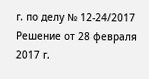г. по делу № 12-24/2017 Решение от 28 февраля 2017 г.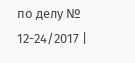по делу № 12-24/2017 |